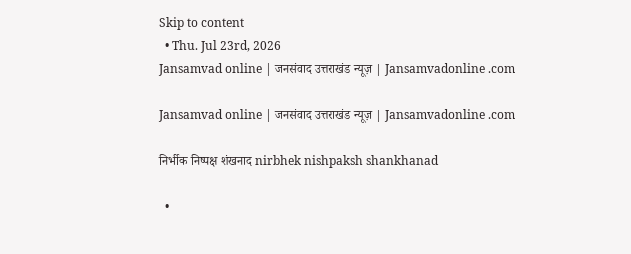Skip to content
  • Thu. Jul 23rd, 2026
Jansamvad online | जनसंवाद उत्तराखंड न्यूज़ | Jansamvadonline .com

Jansamvad online | जनसंवाद उत्तराखंड न्यूज़ | Jansamvadonline .com

निर्भीक निष्पक्ष शंखनाद nirbhek nishpaksh shankhanad

  •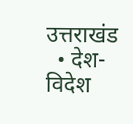उत्तराखंड
  • देश-विदेश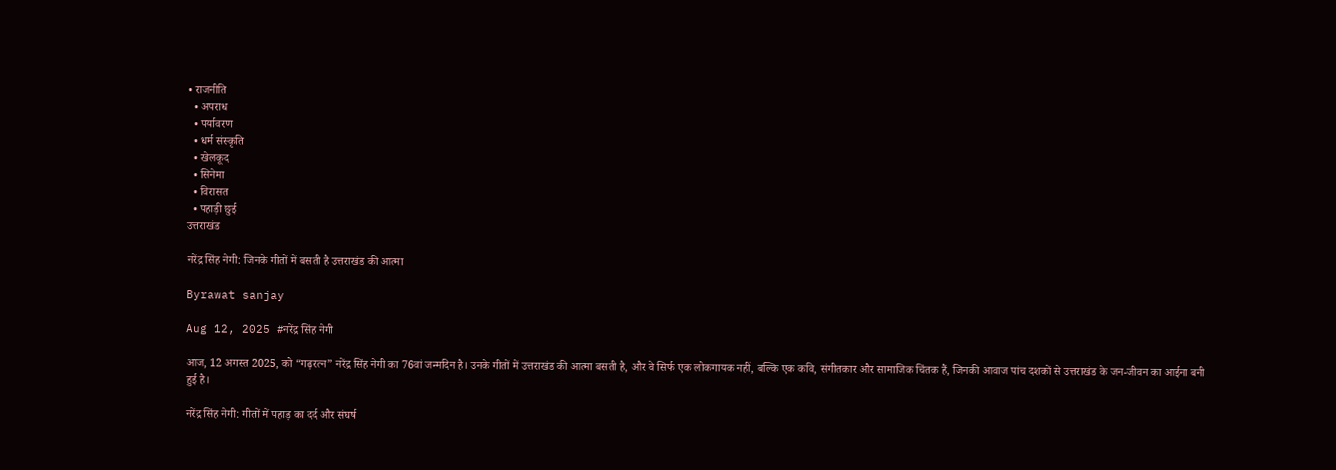• राजनीति
  • अपराध
  • पर्यावरण
  • धर्म संस्कृति
  • खेलकूद
  • सिनेमा
  • विरासत
  • पहाड़ी छुई
उत्तराखंड

नरेंद्र सिंह नेगी: जिनके गीतों में बसती है उत्तराखंड की आत्मा

Byrawat sanjay

Aug 12, 2025 #नरेंद्र सिंह नेगी

आज, 12 अगस्त 2025, को “गढ़रत्न” नरेंद्र सिंह नेगी का 76वां जन्मदिन है। उनके गीतों में उत्तराखंड की आत्मा बसती है, और वे सिर्फ एक लोकगायक नहीं, बल्कि एक कवि, संगीतकार और सामाजिक चिंतक हैं, जिनकी आवाज पांच दशकों से उत्तराखंड के जन-जीवन का आईना बनी हुई है।

नरेंद्र सिंह नेगी: गीतों में पहाड़ का दर्द और संघर्ष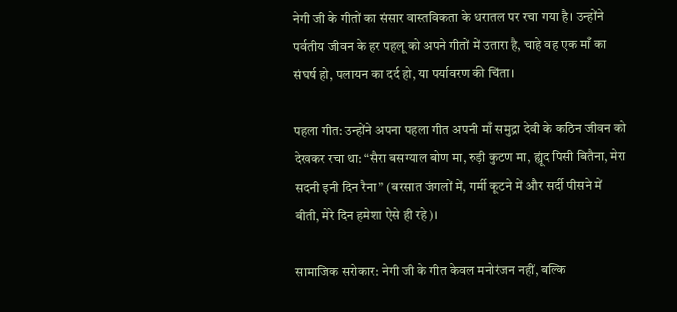नेगी जी के गीतों का संसार वास्तविकता के धरातल पर रचा गया है। उन्होंने पर्वतीय जीवन के हर पहलू को अपने गीतों में उतारा है, चाहे वह एक माँ का संघर्ष हो, पलायन का दर्द हो, या पर्यावरण की चिंता।

पहला गीत: उन्होंने अपना पहला गीत अपनी माँ समुद्रा देवी के कठिन जीवन को देखकर रचा था: “सैरा बसग्याल बोण मा, रुड़ी कुटण मा, ह्यूंद पिसी बितैना, मेरा सदनी इनी दिन रैना” (बरसात जंगलों में, गर्मी कूटने में और सर्दी पीसने में बीती, मेरे दिन हमेशा ऐसे ही रहे)।

सामाजिक सरोकार: नेगी जी के गीत केवल मनोरंजन नहीं, बल्कि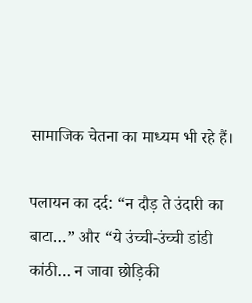सामाजिक चेतना का माध्यम भी रहे हैं।

पलायन का दर्द: “न दौड़ ते उंदारी का बाटा…” और “ये उंच्ची-उंच्ची डांडी कांठी… न जावा छोड़िकी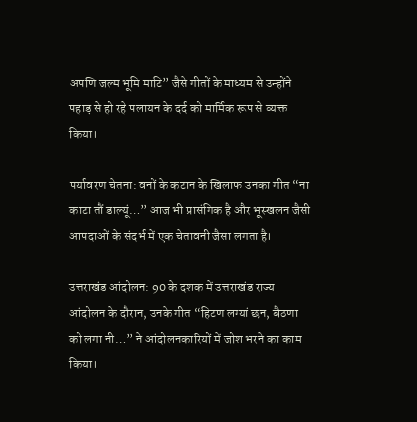अपणि जल्म भूमि माटि” जैसे गीतों के माध्यम से उन्होंने पहाड़ से हो रहे पलायन के दर्द को मार्मिक रूप से व्यक्त किया।

पर्यावरण चेतना: वनों के कटान के खिलाफ उनका गीत “ना काटा तौं डाल्यूं…” आज भी प्रासंगिक है और भूस्खलन जैसी आपदाओं के संदर्भ में एक चेतावनी जैसा लगता है।

उत्तराखंड आंदोलन: 90 के दशक में उत्तराखंड राज्य आंदोलन के दौरान, उनके गीत “हिटण लग्यां छन, बैठणा को लगा नी…” ने आंदोलनकारियों में जोश भरने का काम किया।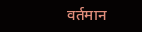वर्तमान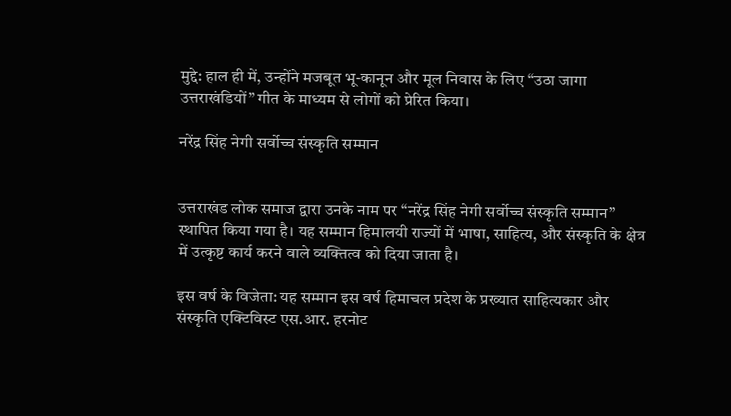मुद्दे: हाल ही में, उन्होंने मजबूत भू-कानून और मूल निवास के लिए “उठा जागा उत्तराखंडियों” गीत के माध्यम से लोगों को प्रेरित किया।

नरेंद्र सिंह नेगी सर्वोच्च संस्कृति सम्मान


उत्तराखंड लोक समाज द्वारा उनके नाम पर “नरेंद्र सिंह नेगी सर्वोच्च संस्कृति सम्मान” स्थापित किया गया है। यह सम्मान हिमालयी राज्यों में भाषा, साहित्य, और संस्कृति के क्षेत्र में उत्कृष्ट कार्य करने वाले व्यक्तित्व को दिया जाता है।

इस वर्ष के विजेता: यह सम्मान इस वर्ष हिमाचल प्रदेश के प्रख्यात साहित्यकार और संस्कृति एक्टिविस्ट एस.आर. हरनोट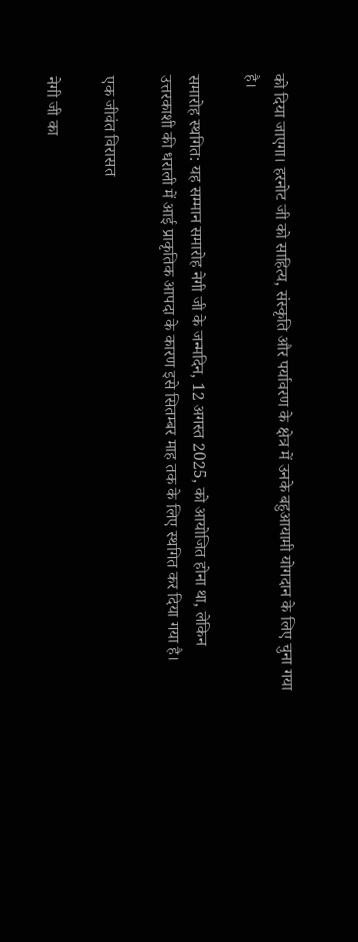को दिया जाएगा। हरनोट जी को साहित्य, संस्कृति और पर्यावरण के क्षेत्र में उनके बहुआयामी योगदान के लिए चुना गया है।

समारोह स्थगित: यह सम्मान समारोह नेगी जी के जन्मदिन, 12 अगस्त 2025, को आयोजित होना था, लेकिन उत्तरकाशी की धराली में आई प्राकृतिक आपदा के कारण इसे सितम्बर माह तक के लिए स्थगित कर दिया गया है।

एक जीवंत विरासत

नेगी जी का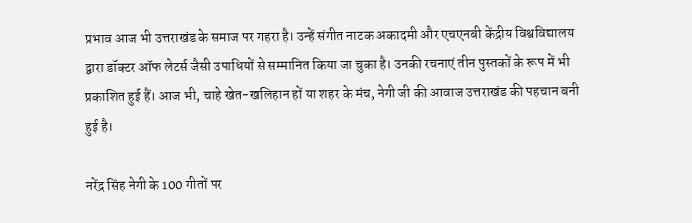प्रभाव आज भी उत्तराखंड के समाज पर गहरा है। उन्हें संगीत नाटक अकादमी और एचएनबी केंद्रीय विश्वविद्यालय द्वारा डॉक्टर ऑफ लेटर्स जैसी उपाधियों से सम्मानित किया जा चुका है। उनकी रचनाएं तीन पुस्तकों के रूप में भी प्रकाशित हुई हैं। आज भी, चाहे खेत-खलिहान हों या शहर के मंच, नेगी जी की आवाज उत्तराखंड की पहचान बनी हुई है।

नरेंद्र सिंह नेगी के 100 गीतों पर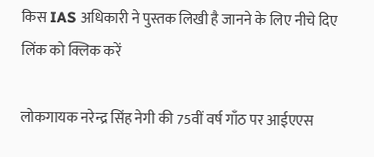किस IAS अधिकारी ने पुस्तक लिखी है जानने के लिए नीचे दिए लिंक को क्लिक करें

लोकगायक नरेन्द्र सिंह नेगी की 75वीं वर्ष गाँठ पर आईएएस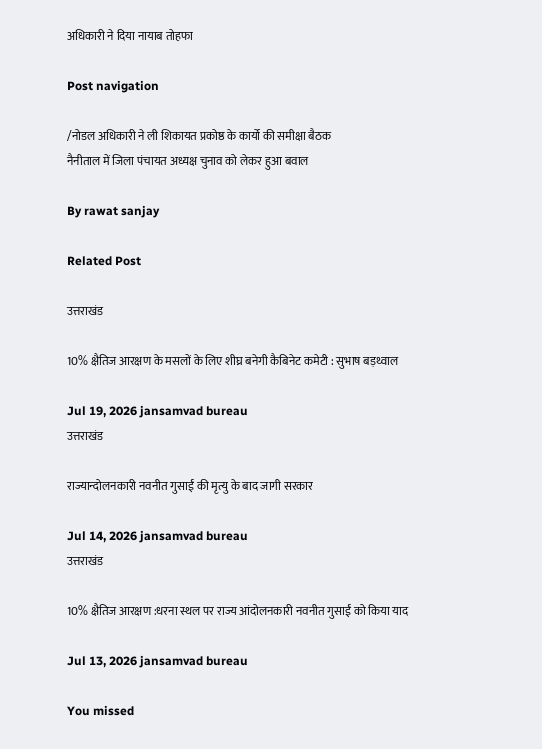अधिकारी ने दिया नायाब तोहफा

Post navigation

/नोडल अधिकारी ने ली शिकायत प्रकोष्ठ के कार्यो की समीक्षा बैठक
नैनीताल में जिला पंचायत अध्यक्ष चुनाव को लेकर हुआ बवाल

By rawat sanjay

Related Post

उत्तराखंड

10% क्षैतिज आरक्षण के मसलों के लिए शीघ्र बनेगी कैबिनेट कमेटी : सुभाष बड़थ्वाल

Jul 19, 2026 jansamvad bureau
उत्तराखंड

राज्यान्दोलनकारी नवनीत गुसाईं की मृत्यु के बाद जागी सरकार

Jul 14, 2026 jansamvad bureau
उत्तराखंड

10% क्षैतिज आरक्षण :धरना स्थल पर राज्य आंदोलनकारी नवनीत गुसाईं को किया याद

Jul 13, 2026 jansamvad bureau

You missed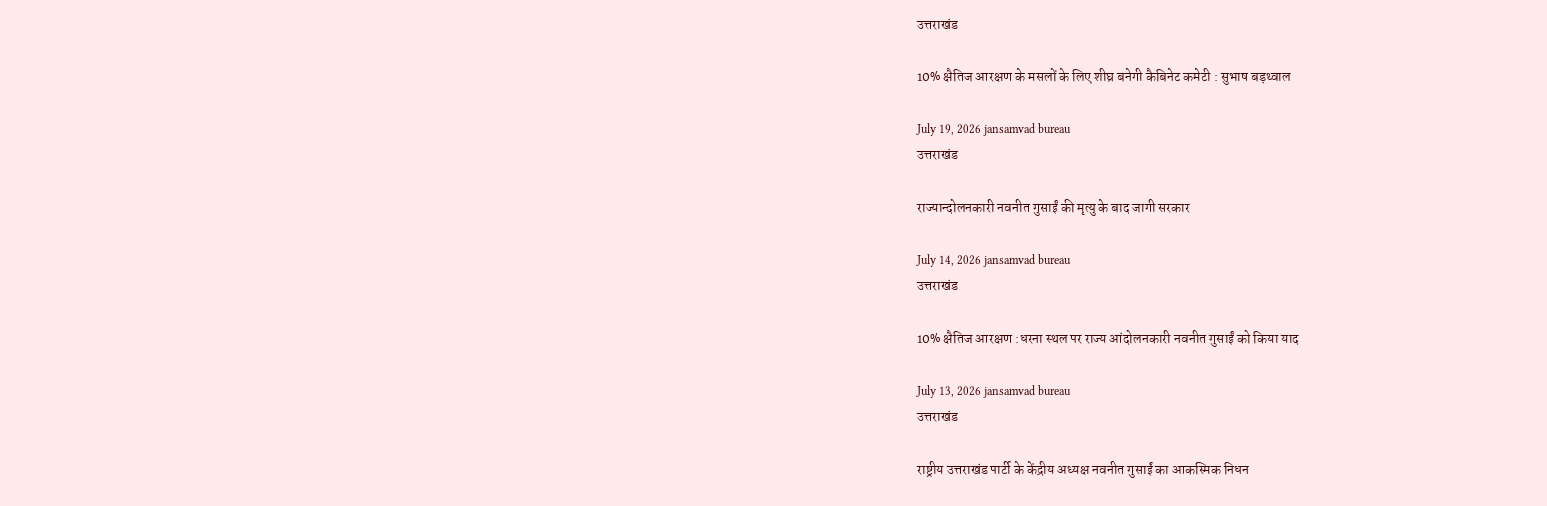उत्तराखंड

10% क्षैतिज आरक्षण के मसलों के लिए शीघ्र बनेगी कैबिनेट कमेटी : सुभाष बड़थ्वाल

July 19, 2026 jansamvad bureau
उत्तराखंड

राज्यान्दोलनकारी नवनीत गुसाईं की मृत्यु के बाद जागी सरकार

July 14, 2026 jansamvad bureau
उत्तराखंड

10% क्षैतिज आरक्षण :धरना स्थल पर राज्य आंदोलनकारी नवनीत गुसाईं को किया याद

July 13, 2026 jansamvad bureau
उत्तराखंड

राष्ट्रीय उत्तराखंड पार्टी के केंद्रीय अध्यक्ष नवनीत गुसाईं का आकस्मिक निधन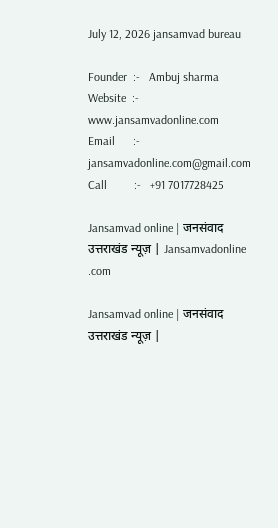July 12, 2026 jansamvad bureau

Founder  :-   Ambuj sharma
Website  :-   www.jansamvadonline.com
Email      :-   jansamvadonline.com@gmail.com
Call         :-   +91 7017728425

Jansamvad online | जनसंवाद उत्तराखंड न्यूज़ | Jansamvadonline .com

Jansamvad online | जनसंवाद उत्तराखंड न्यूज़ |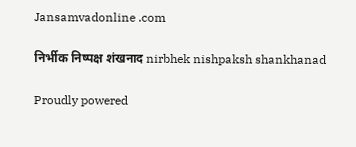Jansamvadonline .com

निर्भीक निष्पक्ष शंखनाद nirbhek nishpaksh shankhanad

Proudly powered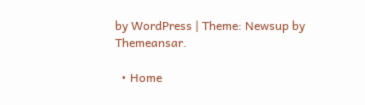by WordPress | Theme: Newsup by Themeansar.

  • Home